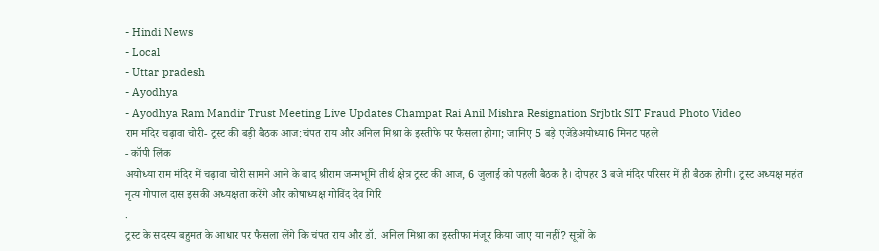- Hindi News
- Local
- Uttar pradesh
- Ayodhya
- Ayodhya Ram Mandir Trust Meeting Live Updates Champat Rai Anil Mishra Resignation Srjbtk SIT Fraud Photo Video
राम मंदिर चढ़ावा चोरी- ट्रस्ट की बड़ी बैठक आज:चंपत राय और अनिल मिश्रा के इस्तीफे पर फैसला होगा; जानिए 5 बड़े एजेंडेअयोध्या6 मिनट पहले
- कॉपी लिंक
अयोध्या राम मंदिर में चढ़ावा चोरी सामने आने के बाद श्रीराम जन्मभूमि तीर्थ क्षेत्र ट्रस्ट की आज, 6 जुलाई को पहली बैठक है। दोपहर 3 बजे मंदिर परिसर में ही बैठक होगी। ट्रस्ट अध्यक्ष महंत नृत्य गोपाल दास इसकी अध्यक्षता करेंगे और कोषाध्यक्ष गोविंद देव गिरि
.
ट्रस्ट के सदस्य बहुमत के आधार पर फैसला लेंगे कि चंपत राय और डॉ. अनिल मिश्रा का इस्तीफा मंजूर किया जाए या नहीं? सूत्रों के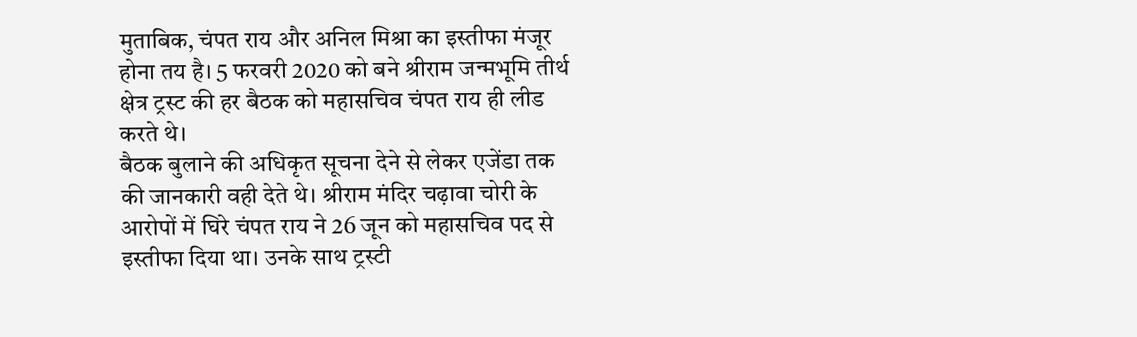मुताबिक, चंपत राय और अनिल मिश्रा का इस्तीफा मंजूर होना तय है। 5 फरवरी 2020 को बने श्रीराम जन्मभूमि तीर्थ क्षेत्र ट्रस्ट की हर बैठक को महासचिव चंपत राय ही लीड करते थे।
बैठक बुलाने की अधिकृत सूचना देने से लेकर एजेंडा तक की जानकारी वही देते थे। श्रीराम मंदिर चढ़ावा चोरी के आरोपों में घिरे चंपत राय ने 26 जून को महासचिव पद से इस्तीफा दिया था। उनके साथ ट्रस्टी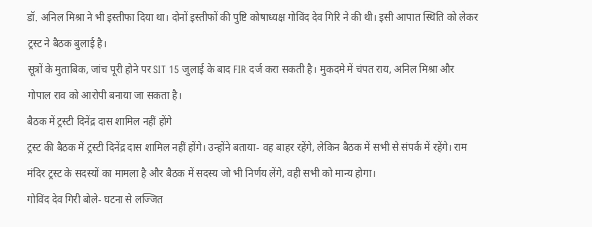डॉ. अनिल मिश्रा ने भी इस्तीफा दिया था। दोनों इस्तीफों की पुष्टि कोषाध्यक्ष गोविंद देव गिरि ने की थी। इसी आपात स्थिति को लेकर ट्रस्ट ने बैठक बुलाई है।
सूत्रों के मुताबिक, जांच पूरी होने पर SIT 15 जुलाई के बाद FIR दर्ज करा सकती है। मुकदमे में चंपत राय, अनिल मिश्रा और गोपाल राव को आरोपी बनाया जा सकता है।
बैठक में ट्रस्टी दिनेंद्र दास शामिल नहीं होंगे
ट्रस्ट की बैठक में ट्रस्टी दिनेंद्र दास शामिल नहीं होंगे। उन्होंने बताया- वह बाहर रहेंगे, लेकिन बैठक में सभी से संपर्क में रहेंगे। राम मंदिर ट्रस्ट के सदस्यों का मामला है और बैठक में सदस्य जो भी निर्णय लेंगे, वही सभी को मान्य होगा।
गोविंद देव गिरी बोले- घटना से लज्जित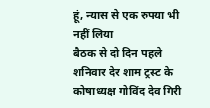हूं, न्यास से एक रुपया भी नहीं लिया
बैठक से दो दिन पहले शनिवार देर शाम ट्रस्ट के कोषाध्यक्ष गोविंद देव गिरी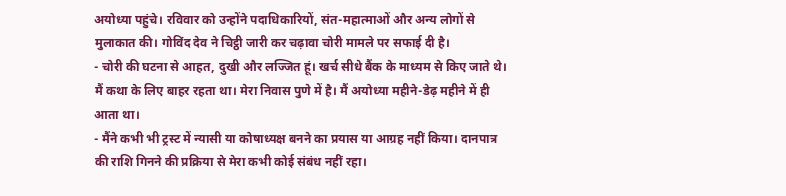अयोध्या पहुंचे। रविवार को उन्होंने पदाधिकारियों, संत-महात्माओं और अन्य लोगों से मुलाकात की। गोविंद देव ने चिट्ठी जारी कर चढ़ावा चोरी मामले पर सफाई दी है।
- चोरी की घटना से आहत, दुखी और लज्जित हूं। खर्च सीधे बैंक के माध्यम से किए जाते थे। मैं कथा के लिए बाहर रहता था। मेरा निवास पुणे में है। मैं अयोध्या महीने-डेढ़ महीने में ही आता था।
- मैंने कभी भी ट्रस्ट में न्यासी या कोषाध्यक्ष बनने का प्रयास या आग्रह नहीं किया। दानपात्र की राशि गिनने की प्रक्रिया से मेरा कभी कोई संबंध नहीं रहा।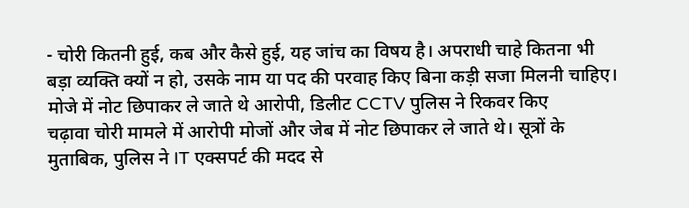- चोरी कितनी हुई, कब और कैसे हुई, यह जांच का विषय है। अपराधी चाहे कितना भी बड़ा व्यक्ति क्यों न हो, उसके नाम या पद की परवाह किए बिना कड़ी सजा मिलनी चाहिए।
मोजे में नोट छिपाकर ले जाते थे आरोपी, डिलीट CCTV पुलिस ने रिकवर किए
चढ़ावा चोरी मामले में आरोपी मोजों और जेब में नोट छिपाकर ले जाते थे। सूत्रों के मुताबिक, पुलिस ने IT एक्सपर्ट की मदद से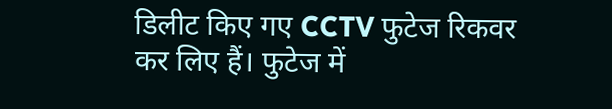डिलीट किए गए CCTV फुटेज रिकवर कर लिए हैं। फुटेज में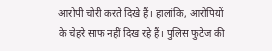आरोपी चोरी करते दिखे हैं। हालांकि, आरोपियों के चेहरे साफ नहीं दिख रहे हैं। पुलिस फुटेज की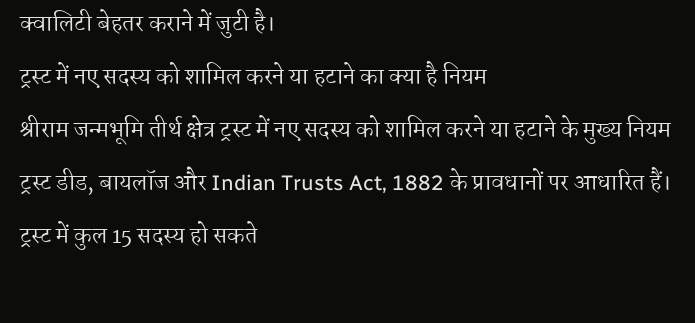क्वालिटी बेहतर कराने में जुटी है।
ट्रस्ट में नए सदस्य को शामिल करने या हटाने का क्या है नियम
श्रीराम जन्मभूमि तीर्थ क्षेत्र ट्रस्ट में नए सदस्य को शामिल करने या हटाने के मुख्य नियम ट्रस्ट डीड, बायलॉज और Indian Trusts Act, 1882 के प्रावधानों पर आधारित हैं। ट्रस्ट में कुल 15 सदस्य हो सकते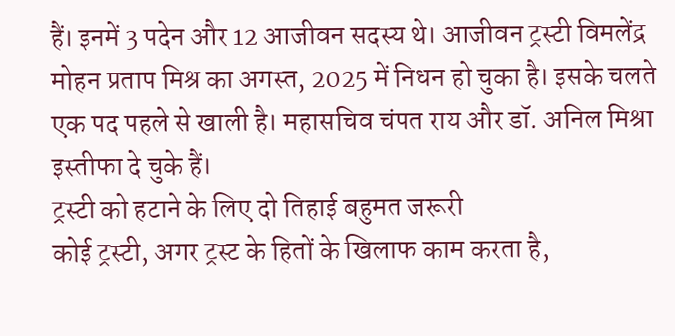हैं। इनमें 3 पदेन और 12 आजीवन सदस्य थे। आजीवन ट्रस्टी विमलेंद्र मोहन प्रताप मिश्र का अगस्त, 2025 में निधन हो चुका है। इसके चलते एक पद पहले से खाली है। महासचिव चंपत राय और डॉ. अनिल मिश्रा इस्तीफा दे चुके हैं।
ट्रस्टी को हटाने के लिए दो तिहाई बहुमत जरूरी
कोई ट्रस्टी, अगर ट्रस्ट के हितों के खिलाफ काम करता है,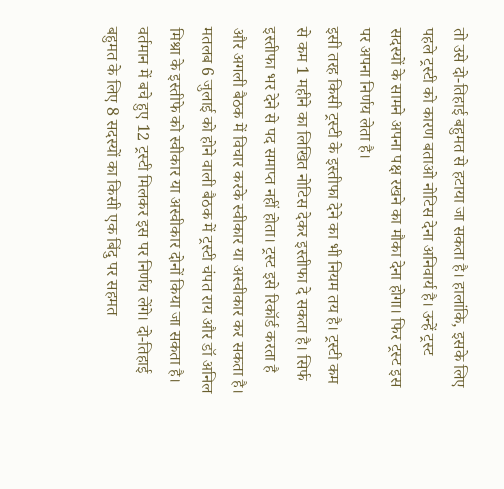तो उसे दो-तिहाई बहुमत से हटाया जा सकता है। हालांकि, इसके लिए पहले ट्रस्टी को कारण बताओ नोटिस देना अनिवार्य है। उन्हें ट्रस्ट सदस्यों के सामने अपना पक्ष रखने का मौका देना होगा। फिर ट्रस्ट इस पर अपना निर्णय लेता है।
इसी तरह किसी ट्रस्टी के इस्तीफा देने का भी नियम तय है। ट्रस्टी कम से कम 1 महीने का लिखित नोटिस देकर इस्तीफा दे सकता है। सिर्फ इस्तीफा भर देने से पद समाप्त नहीं होता। ट्रस्ट इसे रिकॉर्ड करता है और अगली बैठक में विचार करके स्वीकार या अस्वीकार कर सकता है।
मतलब 6 जुलाई को होने वाली बैठक में ट्रस्टी चंपत राय और डॉ अनिल मिश्रा के इस्तीफे को स्वीकार या अस्वीकार दोनों किया जा सकता है। वर्तमान में बचे हुए 12 ट्रस्टी मिलकर इस पर निर्णय लेंगे। दो-तिहाई बहुमत के लिए 8 सदस्यों का किसी एक बिंदु पर सहमत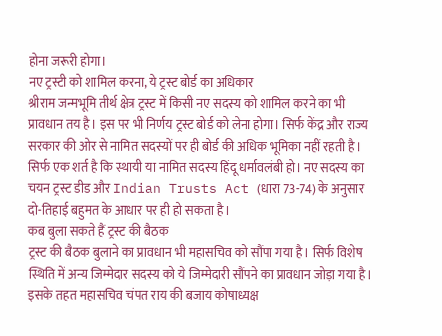होना जरूरी होगा।
नए ट्रस्टी को शामिल करना, ये ट्रस्ट बोर्ड का अधिकार
श्रीराम जन्मभूमि तीर्थ क्षेत्र ट्रस्ट में किसी नए सदस्य को शामिल करने का भी प्रावधान तय है। इस पर भी निर्णय ट्रस्ट बोर्ड को लेना होगा। सिर्फ केंद्र और राज्य सरकार की ओर से नामित सदस्यों पर ही बोर्ड की अधिक भूमिका नहीं रहती है।
सिर्फ एक शर्त है कि स्थायी या नामित सदस्य हिंदू धर्मावलंबी हो। नए सदस्य का चयन ट्रस्ट डीड और Indian Trusts Act (धारा 73-74) के अनुसार दो-तिहाई बहुमत के आधार पर ही हो सकता है।
कब बुला सकते हैं ट्रस्ट की बैठक
ट्रस्ट की बैठक बुलाने का प्रावधान भी महासचिव को सौंपा गया है। सिर्फ विशेष स्थिति में अन्य जिम्मेदार सदस्य को ये जिम्मेदारी सौंपने का प्रावधान जोड़ा गया है। इसके तहत महासचिव चंपत राय की बजाय कोषाध्यक्ष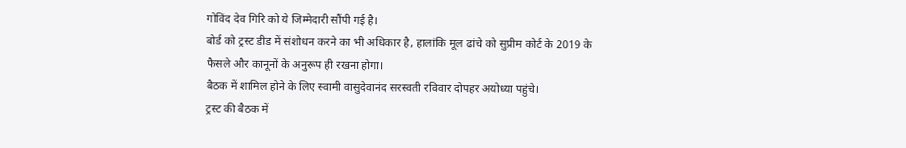गोविंद देव गिरि को ये जिम्मेदारी सौंपी गई है।
बोर्ड को ट्रस्ट डीड में संशोधन करने का भी अधिकार है, हालांकि मूल ढांचे को सुप्रीम कोर्ट के 2019 के फैसले और कानूनों के अनुरूप ही रखना होगा।
बैठक में शामिल होने के लिए स्वामी वासुदेवानंद सरस्वती रविवार दोपहर अयोध्या पहुंचे।
ट्रस्ट की बैठक में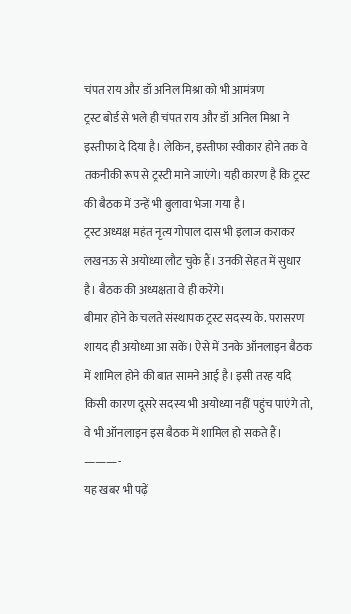चंपत राय और डॉ अनिल मिश्रा को भी आमंत्रण
ट्रस्ट बोर्ड से भले ही चंपत राय और डॉ अनिल मिश्रा ने इस्तीफा दे दिया है। लेकिन, इस्तीफा स्वीकार होने तक वे तकनीकी रूप से ट्रस्टी माने जाएंगे। यही कारण है कि ट्रस्ट की बैठक में उन्हें भी बुलावा भेजा गया है।
ट्रस्ट अध्यक्ष महंत नृत्य गोपाल दास भी इलाज कराकर लखनऊ से अयोध्या लौट चुके हैं। उनकी सेहत में सुधार है। बैठक की अध्यक्षता वे ही करेंगे।
बीमार होने के चलते संस्थापक ट्रस्ट सदस्य के. परासरण शायद ही अयोध्या आ सकें। ऐसे में उनके ऑनलाइन बैठक में शामिल होने की बात सामने आई है। इसी तरह यदि किसी कारण दूसरे सदस्य भी अयोध्या नहीं पहुंच पाएंगे तो, वे भी ऑनलाइन इस बैठक में शामिल हो सकते हैं। ———-
यह खबर भी पढ़ें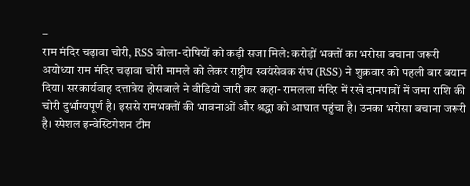–
राम मंदिर चढ़ावा चोरी, RSS बोला-दोषियों को कड़ी सजा मिले: करोड़ों भक्तों का भरोसा बचाना जरूरी
अयोध्या राम मंदिर चढ़ावा चोरी मामले को लेकर राष्ट्रीय स्वयंसेवक संघ (RSS) ने शुक्रवार को पहली बार बयान दिया। सरकार्यवाह दत्तात्रेय होसबाले ने वीडियो जारी कर कहा- रामलला मंदिर में रखे दानपात्रों में जमा राशि की चोरी दुर्भाग्यपूर्ण है। इससे रामभक्तों की भावनाओं और श्रद्धा को आघात पहुंचा है। उनका भरोसा बचाना जरूरी है। स्पेशल इन्वेस्टिगेशन टीम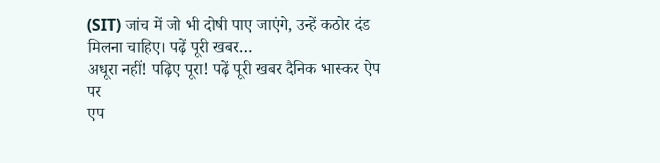(SIT) जांच में जो भी दोषी पाए जाएंगे, उन्हें कठोर दंड मिलना चाहिए। पढ़ें पूरी खबर…
अधूरा नहीं! पढ़िए पूरा! पढ़ें पूरी खबर दैनिक भास्कर ऐप पर
एप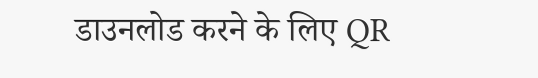डाउनलोड करने के लिए QR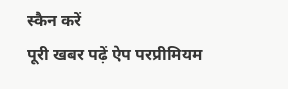स्कैन करें
पूरी खबर पढ़ें ऐप परप्रीमियम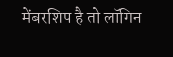मेंबरशिप है तो लॉगिन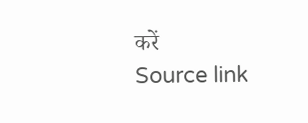करें
Source link